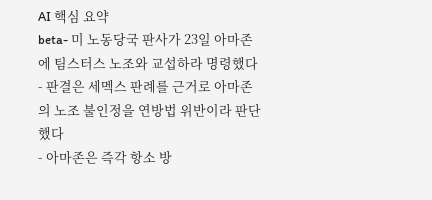AI 핵심 요약
beta- 미 노동당국 판사가 23일 아마존에 팀스터스 노조와 교섭하라 명령했다
- 판결은 세멕스 판례를 근거로 아마존의 노조 불인정을 연방법 위반이라 판단했다
- 아마존은 즉각 항소 방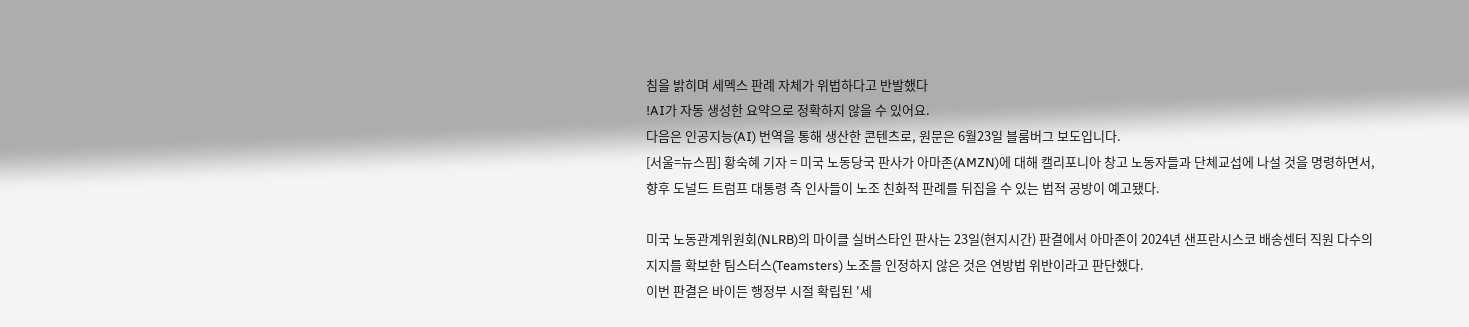침을 밝히며 세멕스 판례 자체가 위법하다고 반발했다
!AI가 자동 생성한 요약으로 정확하지 않을 수 있어요.
다음은 인공지능(AI) 번역을 통해 생산한 콘텐츠로, 원문은 6월23일 블룸버그 보도입니다.
[서울=뉴스핌] 황숙혜 기자 = 미국 노동당국 판사가 아마존(AMZN)에 대해 캘리포니아 창고 노동자들과 단체교섭에 나설 것을 명령하면서, 향후 도널드 트럼프 대통령 측 인사들이 노조 친화적 판례를 뒤집을 수 있는 법적 공방이 예고됐다.

미국 노동관계위원회(NLRB)의 마이클 실버스타인 판사는 23일(현지시간) 판결에서 아마존이 2024년 샌프란시스코 배송센터 직원 다수의 지지를 확보한 팀스터스(Teamsters) 노조를 인정하지 않은 것은 연방법 위반이라고 판단했다.
이번 판결은 바이든 행정부 시절 확립된 '세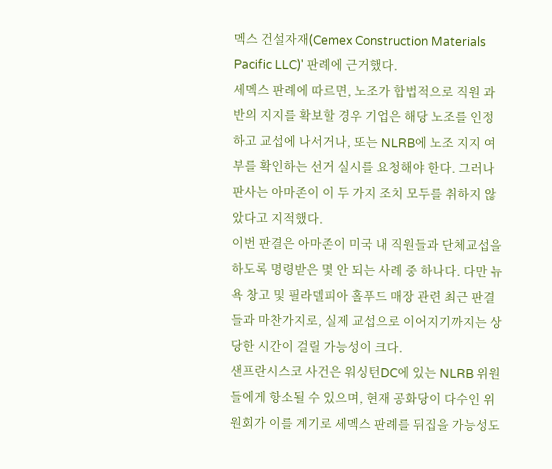멕스 건설자재(Cemex Construction Materials Pacific LLC)' 판례에 근거했다.
세멕스 판례에 따르면, 노조가 합법적으로 직원 과반의 지지를 확보할 경우 기업은 해당 노조를 인정하고 교섭에 나서거나, 또는 NLRB에 노조 지지 여부를 확인하는 선거 실시를 요청해야 한다. 그러나 판사는 아마존이 이 두 가지 조치 모두를 취하지 않았다고 지적했다.
이번 판결은 아마존이 미국 내 직원들과 단체교섭을 하도록 명령받은 몇 안 되는 사례 중 하나다. 다만 뉴욕 창고 및 필라델피아 홀푸드 매장 관련 최근 판결들과 마찬가지로, 실제 교섭으로 이어지기까지는 상당한 시간이 걸릴 가능성이 크다.
샌프란시스코 사건은 워싱턴DC에 있는 NLRB 위원들에게 항소될 수 있으며, 현재 공화당이 다수인 위원회가 이를 계기로 세멕스 판례를 뒤집을 가능성도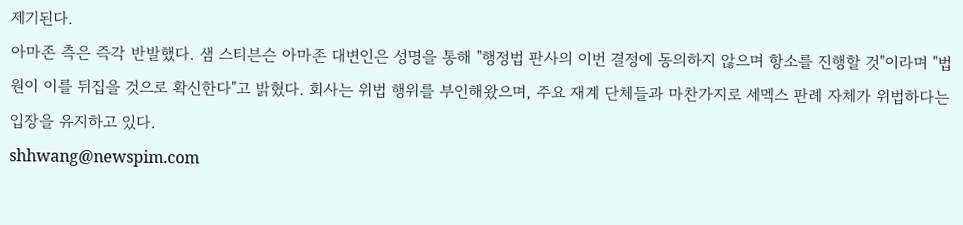제기된다.
아마존 측은 즉각 반발했다. 샘 스티븐슨 아마존 대변인은 성명을 통해 "행정법 판사의 이번 결정에 동의하지 않으며 항소를 진행할 것"이라며 "법원이 이를 뒤집을 것으로 확신한다"고 밝혔다. 회사는 위법 행위를 부인해왔으며, 주요 재계 단체들과 마찬가지로 세멕스 판례 자체가 위법하다는 입장을 유지하고 있다.
shhwang@newspim.com